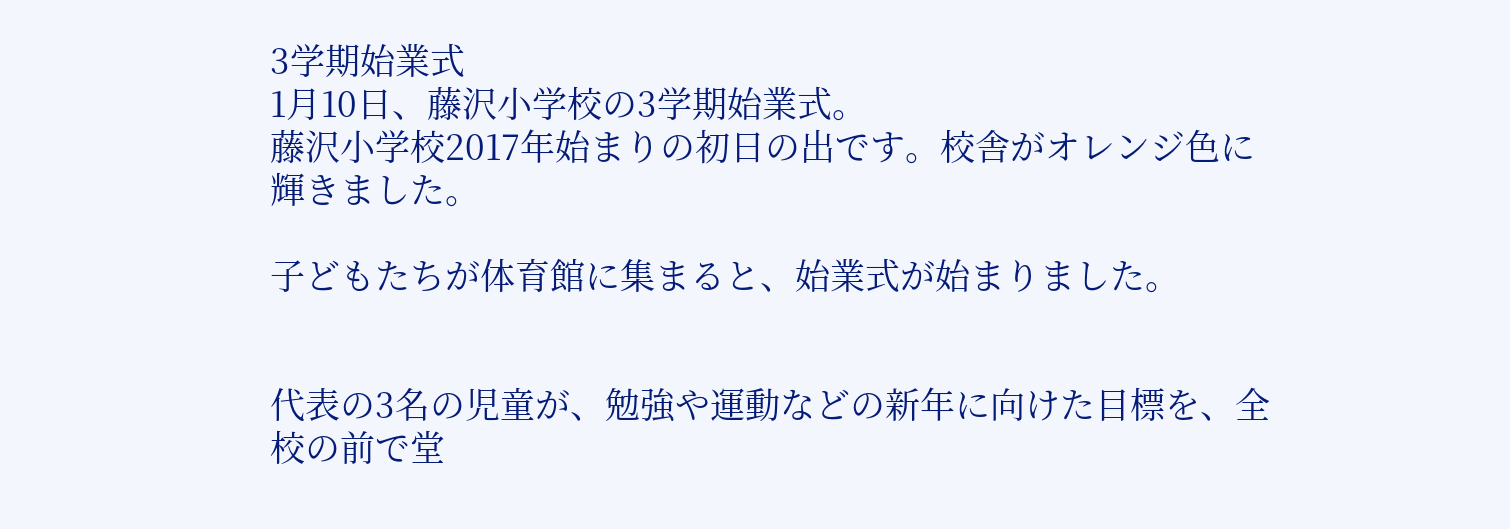3学期始業式
1月10日、藤沢小学校の3学期始業式。
藤沢小学校2017年始まりの初日の出です。校舎がオレンジ色に輝きました。

子どもたちが体育館に集まると、始業式が始まりました。


代表の3名の児童が、勉強や運動などの新年に向けた目標を、全校の前で堂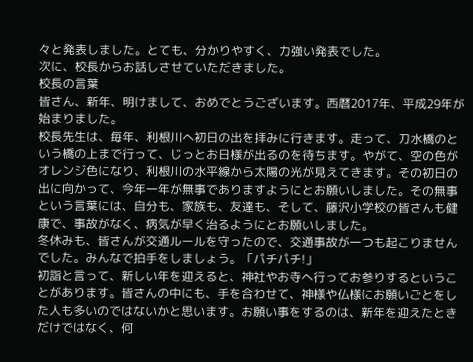々と発表しました。とても、分かりやすく、力強い発表でした。
次に、校長からお話しさせていただきました。
校長の言葉
皆さん、新年、明けまして、おめでとうございます。西暦2017年、平成29年が始まりました。
校長先生は、毎年、利根川へ初日の出を拝みに行きます。走って、刀水橋のという橋の上まで行って、じっとお日様が出るのを待ちます。やがて、空の色がオレンジ色になり、利根川の水平線から太陽の光が見えてきます。その初日の出に向かって、今年一年が無事でありますようにとお願いしました。その無事という言葉には、自分も、家族も、友達も、そして、藤沢小学校の皆さんも健康で、事故がなく、病気が早く治るようにとお願いしました。
冬休みも、皆さんが交通ルールを守ったので、交通事故が一つも起こりませんでした。みんなで拍手をしましょう。「パチパチ!」
初詣と言って、新しい年を迎えると、神社やお寺へ行ってお参りするということがあります。皆さんの中にも、手を合わせて、神様や仏様にお願いごとをした人も多いのではないかと思います。お願い事をするのは、新年を迎えたときだけではなく、何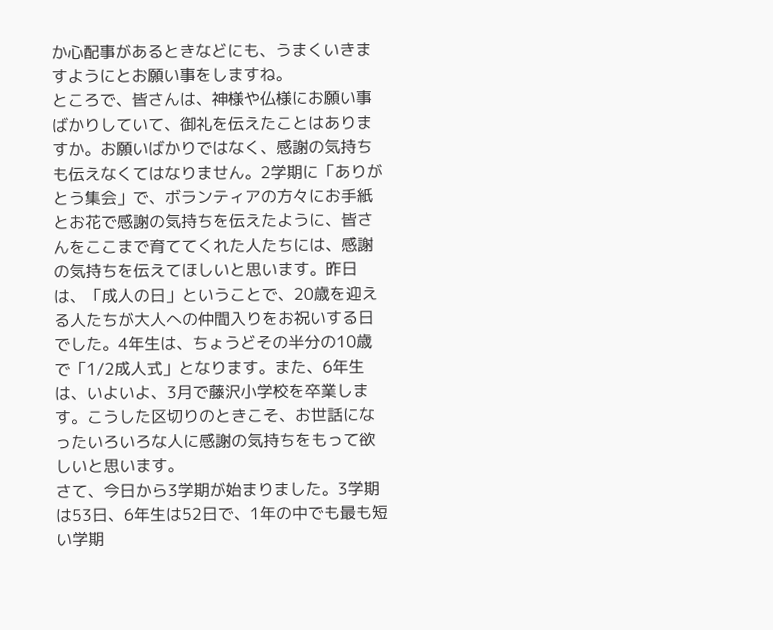か心配事があるときなどにも、うまくいきますようにとお願い事をしますね。
ところで、皆さんは、神様や仏様にお願い事ばかりしていて、御礼を伝えたことはありますか。お願いばかりではなく、感謝の気持ちも伝えなくてはなりません。2学期に「ありがとう集会」で、ボランティアの方々にお手紙とお花で感謝の気持ちを伝えたように、皆さんをここまで育ててくれた人たちには、感謝の気持ちを伝えてほしいと思います。昨日は、「成人の日」ということで、20歳を迎える人たちが大人への仲間入りをお祝いする日でした。4年生は、ちょうどその半分の10歳で「1/2成人式」となります。また、6年生は、いよいよ、3月で藤沢小学校を卒業します。こうした区切りのときこそ、お世話になったいろいろな人に感謝の気持ちをもって欲しいと思います。
さて、今日から3学期が始まりました。3学期は53日、6年生は52日で、1年の中でも最も短い学期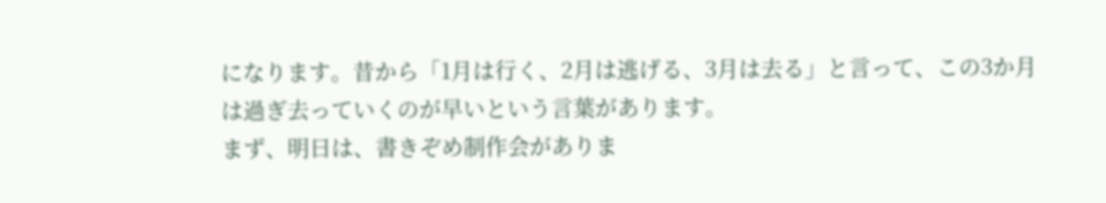になります。昔から「1月は行く、2月は逃げる、3月は去る」と言って、この3か月は過ぎ去っていくのが早いという言葉があります。
まず、明日は、書きぞめ制作会がありま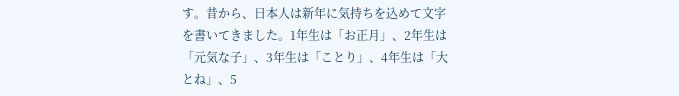す。昔から、日本人は新年に気持ちを込めて文字を書いてきました。1年生は「お正月」、2年生は「元気な子」、3年生は「ことり」、4年生は「大とね」、5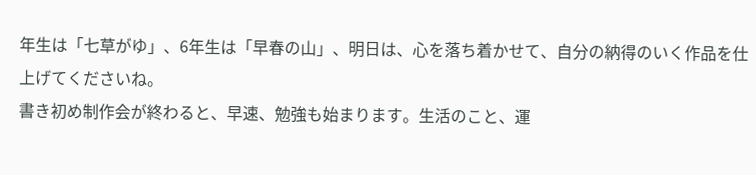年生は「七草がゆ」、6年生は「早春の山」、明日は、心を落ち着かせて、自分の納得のいく作品を仕上げてくださいね。
書き初め制作会が終わると、早速、勉強も始まります。生活のこと、運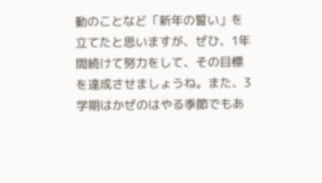動のことなど「新年の誓い」を立てたと思いますが、ぜひ、1年間続けて努力をして、その目標を達成させましょうね。また、3学期はかぜのはやる季節でもあ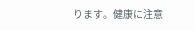ります。健康に注意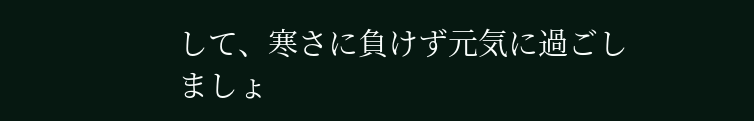して、寒さに負けず元気に過ごしましょ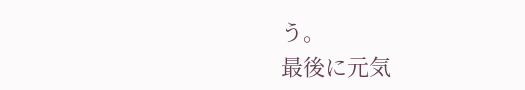う。
最後に元気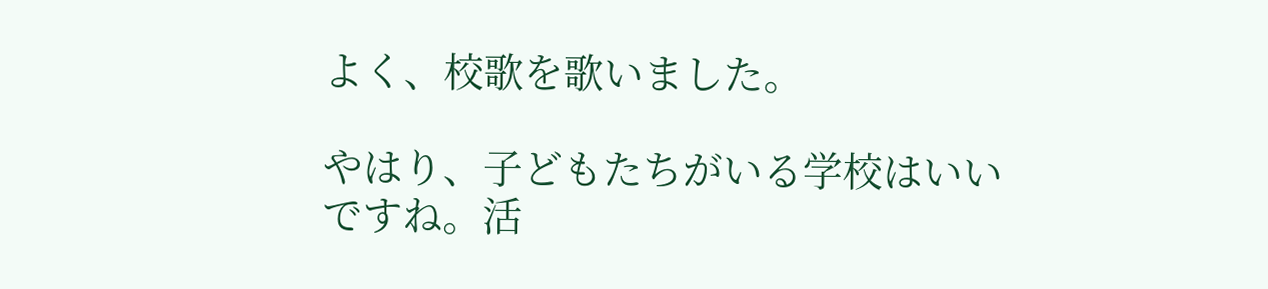よく、校歌を歌いました。

やはり、子どもたちがいる学校はいいですね。活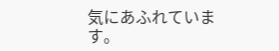気にあふれています。